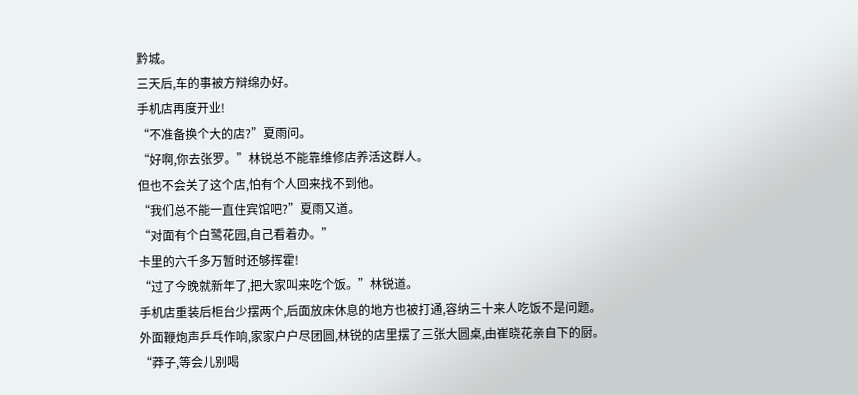黔城。
三天后,车的事被方辩绵办好。
手机店再度开业!
“不准备换个大的店?”夏雨问。
“好啊,你去张罗。”林锐总不能靠维修店养活这群人。
但也不会关了这个店,怕有个人回来找不到他。
“我们总不能一直住宾馆吧?”夏雨又道。
“对面有个白鹭花园,自己看着办。”
卡里的六千多万暂时还够挥霍!
“过了今晚就新年了,把大家叫来吃个饭。”林锐道。
手机店重装后柜台少摆两个,后面放床休息的地方也被打通,容纳三十来人吃饭不是问题。
外面鞭炮声乒乓作响,家家户户尽团圆,林锐的店里摆了三张大圆桌,由崔晓花亲自下的厨。
“莽子,等会儿别喝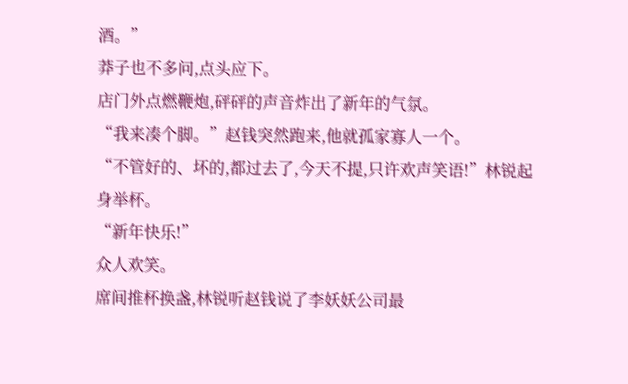酒。”
莽子也不多问,点头应下。
店门外点燃鞭炮,砰砰的声音炸出了新年的气氛。
“我来凑个脚。”赵钱突然跑来,他就孤家寡人一个。
“不管好的、坏的,都过去了,今天不提,只许欢声笑语!”林锐起身举杯。
“新年快乐!”
众人欢笑。
席间推杯换盏,林锐听赵钱说了李妖妖公司最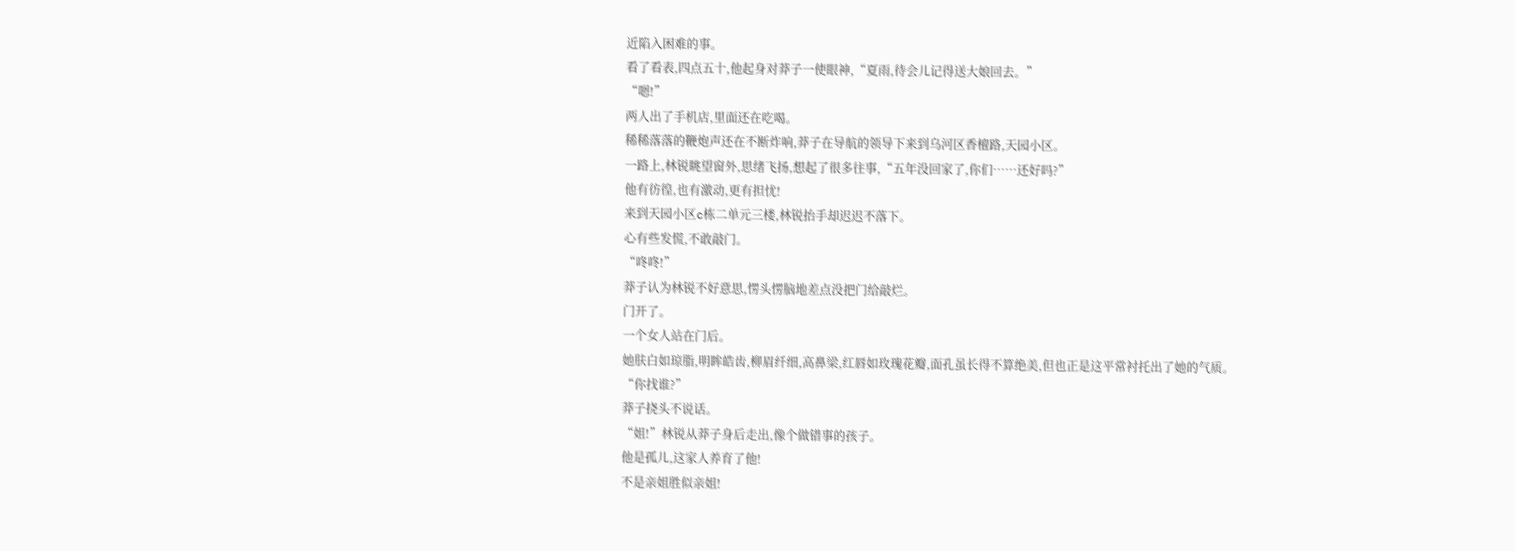近陷入困难的事。
看了看表,四点五十,他起身对莽子一使眼神,“夏雨,待会儿记得送大娘回去。”
“嗯!”
两人出了手机店,里面还在吃喝。
稀稀落落的鞭炮声还在不断炸响,莽子在导航的领导下来到乌河区香檀路,天园小区。
一路上,林锐眺望窗外,思绪飞扬,想起了很多往事,“五年没回家了,你们……还好吗?”
他有彷徨,也有激动,更有担忧!
来到天园小区c栋二单元三楼,林锐抬手却迟迟不落下。
心有些发慌,不敢敲门。
“咚咚!”
莽子认为林锐不好意思,愣头愣脑地差点没把门给敲烂。
门开了。
一个女人站在门后。
她肤白如琼脂,明眸皓齿,柳眉纤细,高鼻梁,红唇如玫瑰花瓣,面孔虽长得不算绝美,但也正是这平常衬托出了她的气质。
“你找谁?”
莽子挠头不说话。
“姐!”林锐从莽子身后走出,像个做错事的孩子。
他是孤儿,这家人养育了他!
不是亲姐胜似亲姐!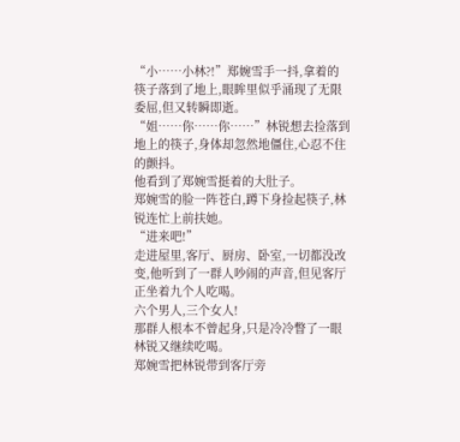“小……小林?!”郑婉雪手一抖,拿着的筷子落到了地上,眼眸里似乎涌现了无限委屈,但又转瞬即逝。
“姐……你……你……”林锐想去捡落到地上的筷子,身体却忽然地僵住,心忍不住的颤抖。
他看到了郑婉雪挺着的大肚子。
郑婉雪的脸一阵苍白,蹲下身捡起筷子,林锐连忙上前扶她。
“进来吧!”
走进屋里,客厅、厨房、卧室,一切都没改变,他听到了一群人吵闹的声音,但见客厅正坐着九个人吃喝。
六个男人,三个女人!
那群人根本不曾起身,只是冷冷瞥了一眼林锐又继续吃喝。
郑婉雪把林锐带到客厅旁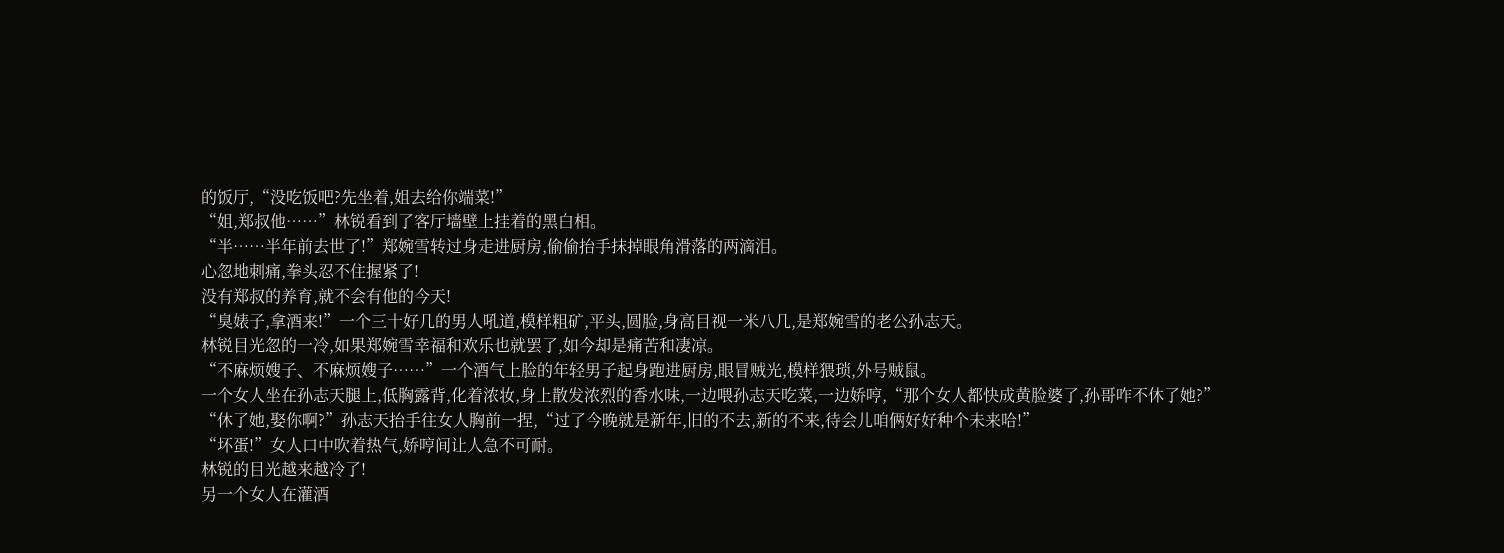的饭厅,“没吃饭吧?先坐着,姐去给你端菜!”
“姐,郑叔他……”林锐看到了客厅墙壁上挂着的黑白相。
“半……半年前去世了!”郑婉雪转过身走进厨房,偷偷抬手抹掉眼角滑落的两滴泪。
心忽地刺痛,拳头忍不住握紧了!
没有郑叔的养育,就不会有他的今天!
“臭婊子,拿酒来!”一个三十好几的男人吼道,模样粗矿,平头,圆脸,身高目视一米八几,是郑婉雪的老公孙志天。
林锐目光忽的一冷,如果郑婉雪幸福和欢乐也就罢了,如今却是痛苦和凄凉。
“不麻烦嫂子、不麻烦嫂子……”一个酒气上脸的年轻男子起身跑进厨房,眼冒贼光,模样猥琐,外号贼鼠。
一个女人坐在孙志天腿上,低胸露背,化着浓妆,身上散发浓烈的香水味,一边喂孙志天吃菜,一边娇哼,“那个女人都快成黄脸婆了,孙哥咋不休了她?”
“休了她,娶你啊?”孙志天抬手往女人胸前一捏,“过了今晚就是新年,旧的不去,新的不来,待会儿咱俩好好种个未来哈!”
“坏蛋!”女人口中吹着热气,娇哼间让人急不可耐。
林锐的目光越来越冷了!
另一个女人在灌酒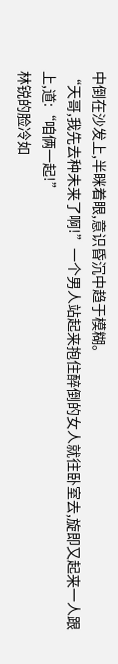中倒在沙发上,半眯着眼,意识昏沉中趋于模糊。
“天哥,我先去种未来了啊!”一个男人站起来抱住醉倒的女人就往卧室去,旋即又起来一人跟上,道:“咱俩一起!”
林锐的脸冷如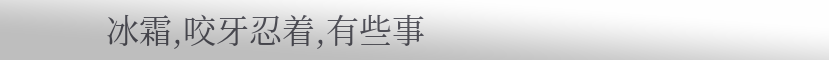冰霜,咬牙忍着,有些事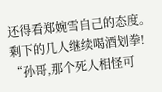还得看郑婉雪自己的态度。
剩下的几人继续喝酒划拳!
“孙哥,那个死人相怪可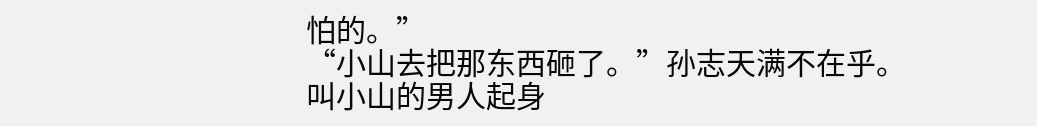怕的。”
“小山去把那东西砸了。”孙志天满不在乎。
叫小山的男人起身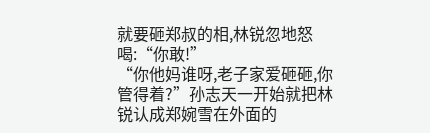就要砸郑叔的相,林锐忽地怒喝:“你敢!”
“你他妈谁呀,老子家爱砸砸,你管得着?”孙志天一开始就把林锐认成郑婉雪在外面的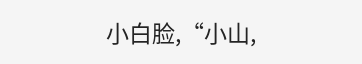小白脸,“小山,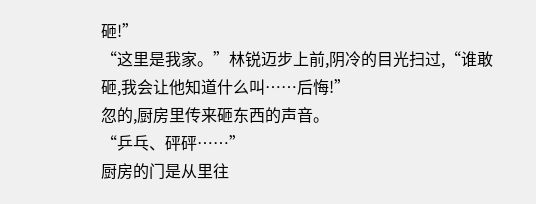砸!”
“这里是我家。”林锐迈步上前,阴冷的目光扫过,“谁敢砸,我会让他知道什么叫……后悔!”
忽的,厨房里传来砸东西的声音。
“乒乓、砰砰……”
厨房的门是从里往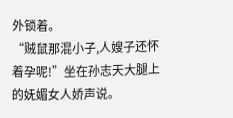外锁着。
“贼鼠那混小子,人嫂子还怀着孕呢!”坐在孙志天大腿上的妩媚女人娇声说。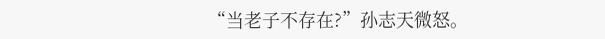“当老子不存在?”孙志天微怒。